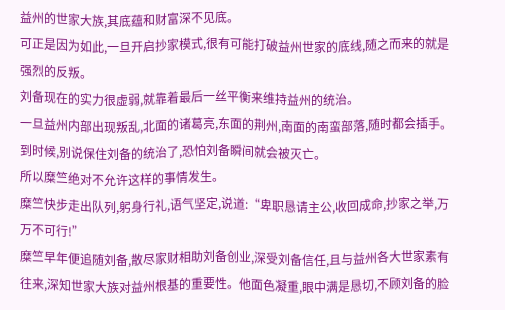益州的世家大族,其底蕴和财富深不见底。
可正是因为如此,一旦开启抄家模式,很有可能打破益州世家的底线,随之而来的就是强烈的反叛。
刘备现在的实力很虚弱,就靠着最后一丝平衡来维持益州的统治。
一旦益州内部出现叛乱,北面的诸葛亮,东面的荆州,南面的南蛮部落,随时都会插手。
到时候,别说保住刘备的统治了,恐怕刘备瞬间就会被灭亡。
所以糜竺绝对不允许这样的事情发生。
糜竺快步走出队列,躬身行礼,语气坚定,说道:“卑职恳请主公,收回成命,抄家之举,万万不可行!”
糜竺早年便追随刘备,散尽家财相助刘备创业,深受刘备信任,且与益州各大世家素有往来,深知世家大族对益州根基的重要性。他面色凝重,眼中满是恳切,不顾刘备的脸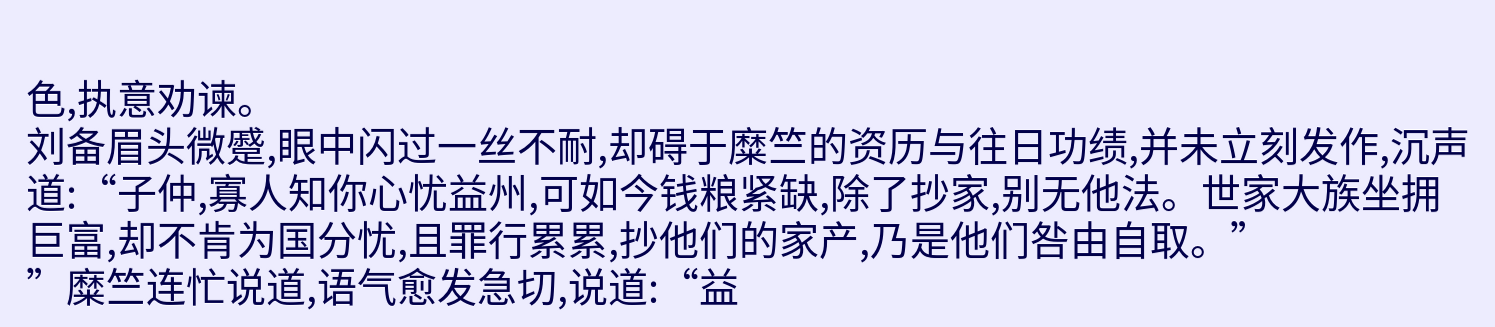色,执意劝谏。
刘备眉头微蹙,眼中闪过一丝不耐,却碍于糜竺的资历与往日功绩,并未立刻发作,沉声道:“子仲,寡人知你心忧益州,可如今钱粮紧缺,除了抄家,别无他法。世家大族坐拥巨富,却不肯为国分忧,且罪行累累,抄他们的家产,乃是他们咎由自取。”
”糜竺连忙说道,语气愈发急切,说道:“益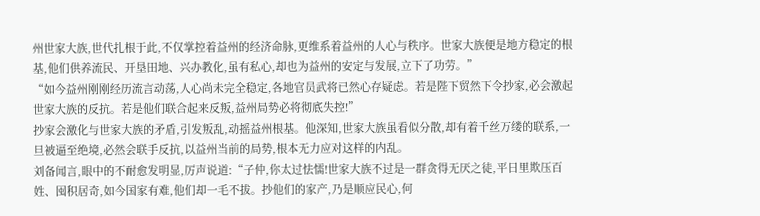州世家大族,世代扎根于此,不仅掌控着益州的经济命脉,更维系着益州的人心与秩序。世家大族便是地方稳定的根基,他们供养流民、开垦田地、兴办教化,虽有私心,却也为益州的安定与发展,立下了功劳。”
“如今益州刚刚经历流言动荡,人心尚未完全稳定,各地官员武将已然心存疑虑。若是陛下贸然下令抄家,必会激起世家大族的反抗。若是他们联合起来反叛,益州局势必将彻底失控!”
抄家会激化与世家大族的矛盾,引发叛乱,动摇益州根基。他深知,世家大族虽看似分散,却有着千丝万缕的联系,一旦被逼至绝境,必然会联手反抗,以益州当前的局势,根本无力应对这样的内乱。
刘备闻言,眼中的不耐愈发明显,厉声说道:“子仲,你太过怯懦!世家大族不过是一群贪得无厌之徒,平日里欺压百姓、囤积居奇,如今国家有难,他们却一毛不拔。抄他们的家产,乃是顺应民心,何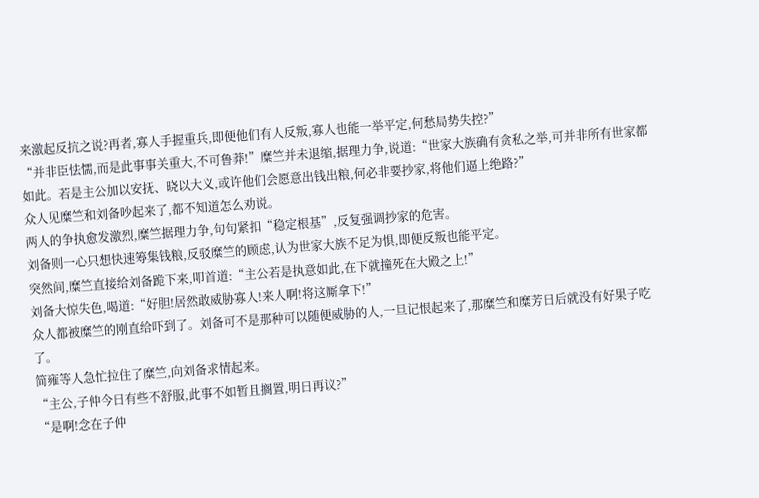来激起反抗之说?再者,寡人手握重兵,即便他们有人反叛,寡人也能一举平定,何愁局势失控?”
“并非臣怯懦,而是此事事关重大,不可鲁莽!”糜竺并未退缩,据理力争,说道:“世家大族确有贪私之举,可并非所有世家都如此。若是主公加以安抚、晓以大义,或许他们会愿意出钱出粮,何必非要抄家,将他们逼上绝路?”
众人见糜竺和刘备吵起来了,都不知道怎么劝说。
两人的争执愈发激烈,糜竺据理力争,句句紧扣“稳定根基”,反复强调抄家的危害。
刘备则一心只想快速筹集钱粮,反驳糜竺的顾虑,认为世家大族不足为惧,即便反叛也能平定。
突然间,糜竺直接给刘备跪下来,叩首道:“主公若是执意如此,在下就撞死在大殿之上!”
刘备大惊失色,喝道:“好胆!居然敢威胁寡人!来人啊!将这厮拿下!”
众人都被糜竺的刚直给吓到了。刘备可不是那种可以随便威胁的人,一旦记恨起来了,那糜竺和糜芳日后就没有好果子吃了。
简雍等人急忙拉住了糜竺,向刘备求情起来。
“主公,子仲今日有些不舒服,此事不如暂且搁置,明日再议?”
“是啊!念在子仲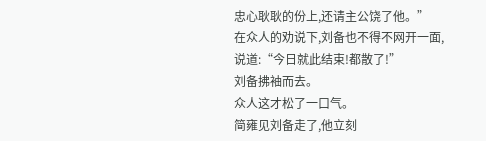忠心耿耿的份上,还请主公饶了他。”
在众人的劝说下,刘备也不得不网开一面,说道:“今日就此结束!都散了!”
刘备拂袖而去。
众人这才松了一口气。
简雍见刘备走了,他立刻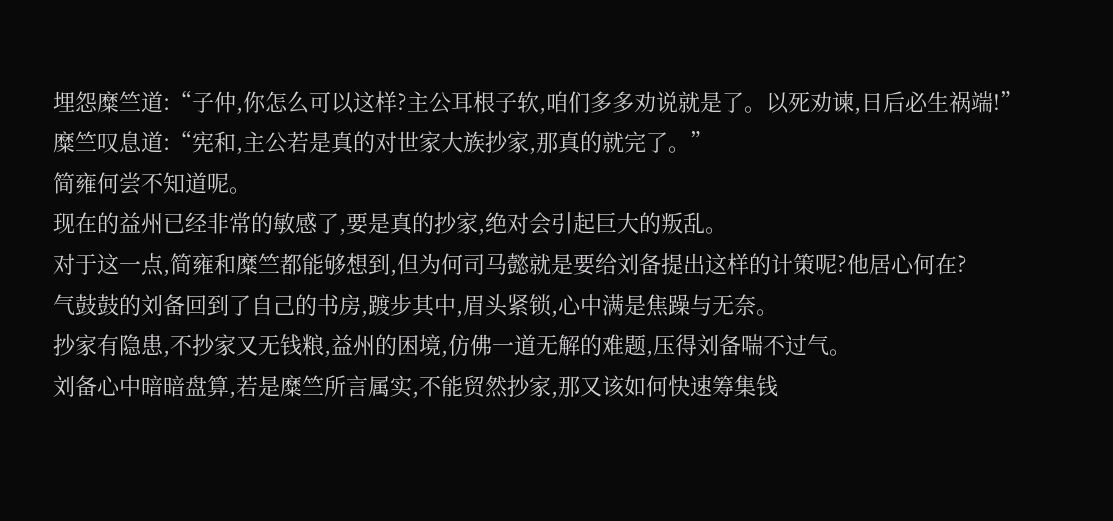埋怨糜竺道:“子仲,你怎么可以这样?主公耳根子软,咱们多多劝说就是了。以死劝谏,日后必生祸端!”
糜竺叹息道:“宪和,主公若是真的对世家大族抄家,那真的就完了。”
简雍何尝不知道呢。
现在的益州已经非常的敏感了,要是真的抄家,绝对会引起巨大的叛乱。
对于这一点,简雍和糜竺都能够想到,但为何司马懿就是要给刘备提出这样的计策呢?他居心何在?
气鼓鼓的刘备回到了自己的书房,踱步其中,眉头紧锁,心中满是焦躁与无奈。
抄家有隐患,不抄家又无钱粮,益州的困境,仿佛一道无解的难题,压得刘备喘不过气。
刘备心中暗暗盘算,若是糜竺所言属实,不能贸然抄家,那又该如何快速筹集钱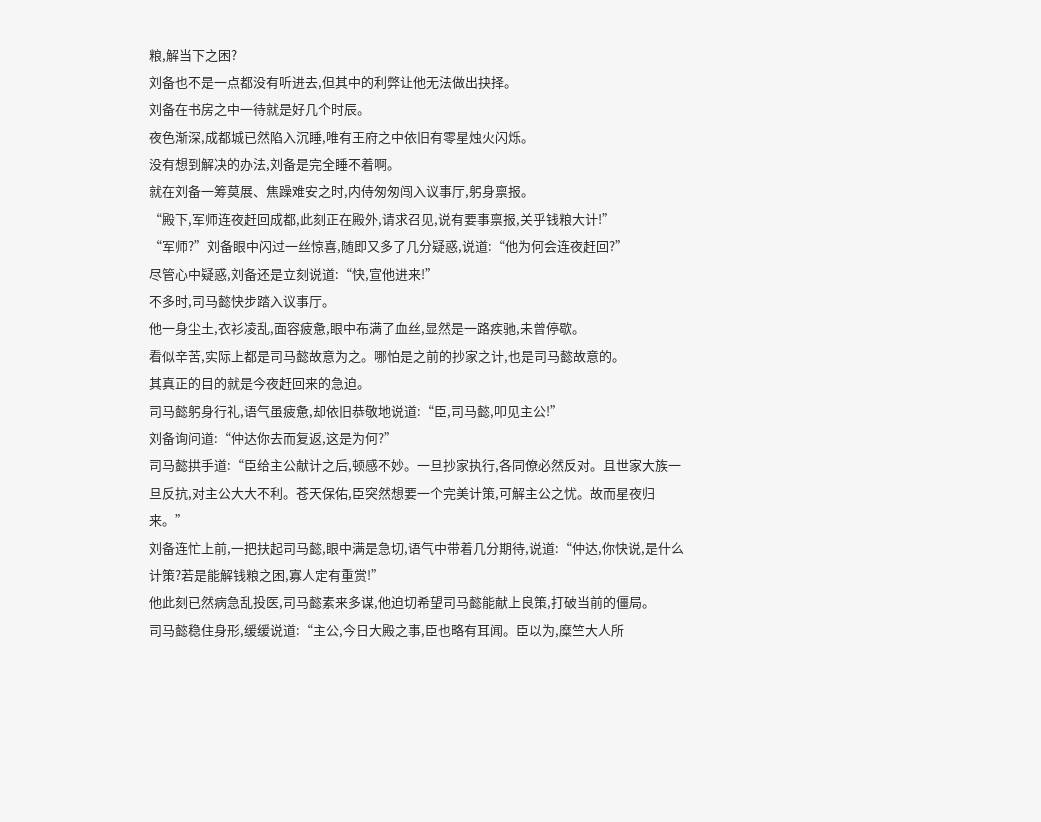粮,解当下之困?
刘备也不是一点都没有听进去,但其中的利弊让他无法做出抉择。
刘备在书房之中一待就是好几个时辰。
夜色渐深,成都城已然陷入沉睡,唯有王府之中依旧有零星烛火闪烁。
没有想到解决的办法,刘备是完全睡不着啊。
就在刘备一筹莫展、焦躁难安之时,内侍匆匆闯入议事厅,躬身禀报。
“殿下,军师连夜赶回成都,此刻正在殿外,请求召见,说有要事禀报,关乎钱粮大计!”
“军师?”刘备眼中闪过一丝惊喜,随即又多了几分疑惑,说道:“他为何会连夜赶回?”
尽管心中疑惑,刘备还是立刻说道:“快,宣他进来!”
不多时,司马懿快步踏入议事厅。
他一身尘土,衣衫凌乱,面容疲惫,眼中布满了血丝,显然是一路疾驰,未曾停歇。
看似辛苦,实际上都是司马懿故意为之。哪怕是之前的抄家之计,也是司马懿故意的。
其真正的目的就是今夜赶回来的急迫。
司马懿躬身行礼,语气虽疲惫,却依旧恭敬地说道:“臣,司马懿,叩见主公!”
刘备询问道:“仲达你去而复返,这是为何?”
司马懿拱手道:“臣给主公献计之后,顿感不妙。一旦抄家执行,各同僚必然反对。且世家大族一旦反抗,对主公大大不利。苍天保佑,臣突然想要一个完美计策,可解主公之忧。故而星夜归来。”
刘备连忙上前,一把扶起司马懿,眼中满是急切,语气中带着几分期待,说道:“仲达,你快说,是什么计策?若是能解钱粮之困,寡人定有重赏!”
他此刻已然病急乱投医,司马懿素来多谋,他迫切希望司马懿能献上良策,打破当前的僵局。
司马懿稳住身形,缓缓说道:“主公,今日大殿之事,臣也略有耳闻。臣以为,糜竺大人所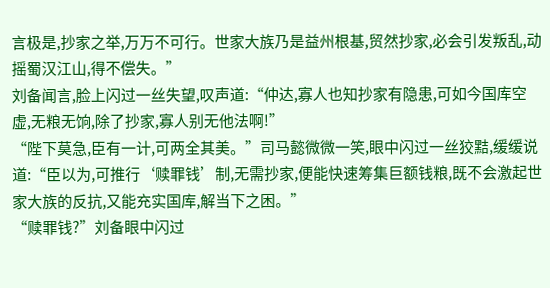言极是,抄家之举,万万不可行。世家大族乃是益州根基,贸然抄家,必会引发叛乱,动摇蜀汉江山,得不偿失。”
刘备闻言,脸上闪过一丝失望,叹声道:“仲达,寡人也知抄家有隐患,可如今国库空虚,无粮无饷,除了抄家,寡人别无他法啊!”
“陛下莫急,臣有一计,可两全其美。”司马懿微微一笑,眼中闪过一丝狡黠,缓缓说道:“臣以为,可推行‘赎罪钱’制,无需抄家,便能快速筹集巨额钱粮,既不会激起世家大族的反抗,又能充实国库,解当下之困。”
“赎罪钱?”刘备眼中闪过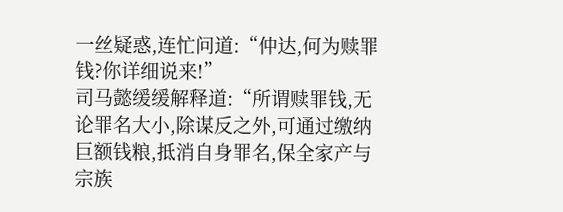一丝疑惑,连忙问道:“仲达,何为赎罪钱?你详细说来!”
司马懿缓缓解释道:“所谓赎罪钱,无论罪名大小,除谋反之外,可通过缴纳巨额钱粮,抵消自身罪名,保全家产与宗族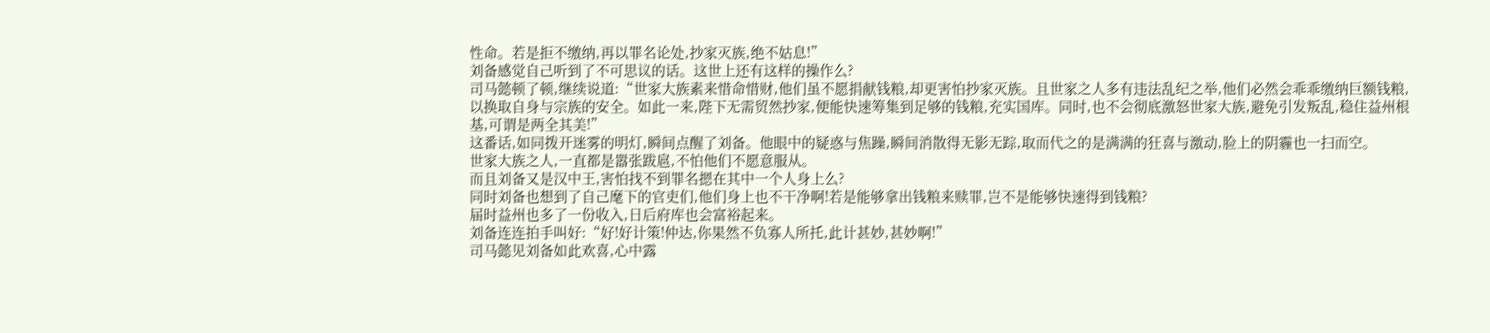性命。若是拒不缴纳,再以罪名论处,抄家灭族,绝不姑息!”
刘备感觉自己听到了不可思议的话。这世上还有这样的操作么?
司马懿顿了顿,继续说道:“世家大族素来惜命惜财,他们虽不愿捐献钱粮,却更害怕抄家灭族。且世家之人多有违法乱纪之举,他们必然会乖乖缴纳巨额钱粮,以换取自身与宗族的安全。如此一来,陛下无需贸然抄家,便能快速筹集到足够的钱粮,充实国库。同时,也不会彻底激怒世家大族,避免引发叛乱,稳住益州根基,可谓是两全其美!”
这番话,如同拨开迷雾的明灯,瞬间点醒了刘备。他眼中的疑惑与焦躁,瞬间消散得无影无踪,取而代之的是满满的狂喜与激动,脸上的阴霾也一扫而空。
世家大族之人,一直都是嚣张跋扈,不怕他们不愿意服从。
而且刘备又是汉中王,害怕找不到罪名摁在其中一个人身上么?
同时刘备也想到了自己麾下的官吏们,他们身上也不干净啊!若是能够拿出钱粮来赎罪,岂不是能够快速得到钱粮?
届时益州也多了一份收入,日后府库也会富裕起来。
刘备连连拍手叫好:“好!好计策!仲达,你果然不负寡人所托,此计甚妙,甚妙啊!”
司马懿见刘备如此欢喜,心中露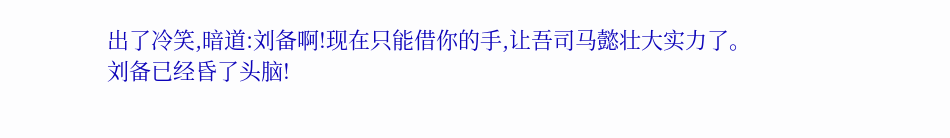出了冷笑,暗道:刘备啊!现在只能借你的手,让吾司马懿壮大实力了。
刘备已经昏了头脑!